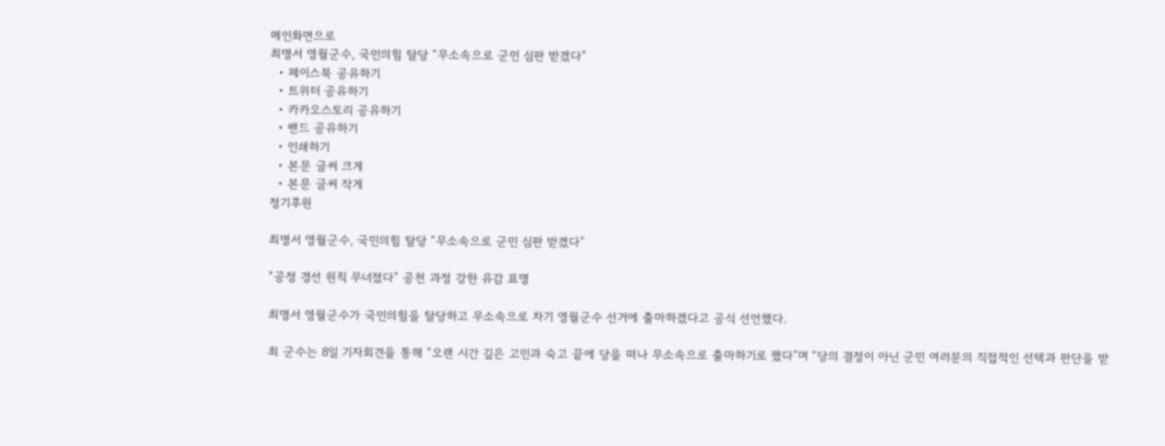메인화면으로
최명서 영월군수, 국민의힘 탈당 “무소속으로 군민 심판 받겠다”
  • 페이스북 공유하기
  • 트위터 공유하기
  • 카카오스토리 공유하기
  • 밴드 공유하기
  • 인쇄하기
  • 본문 글씨 크게
  • 본문 글씨 작게
정기후원

최명서 영월군수, 국민의힘 탈당 “무소속으로 군민 심판 받겠다”

“공정 경선 원칙 무너졌다” 공천 과정 강한 유감 표명

최명서 영월군수가 국민의힘을 탈당하고 무소속으로 차기 영월군수 선거에 출마하겠다고 공식 선언했다.

최 군수는 8일 기자회견을 통해 “오랜 시간 깊은 고민과 숙고 끝에 당을 떠나 무소속으로 출마하기로 했다”며 “당의 결정이 아닌 군민 여러분의 직접적인 선택과 판단을 받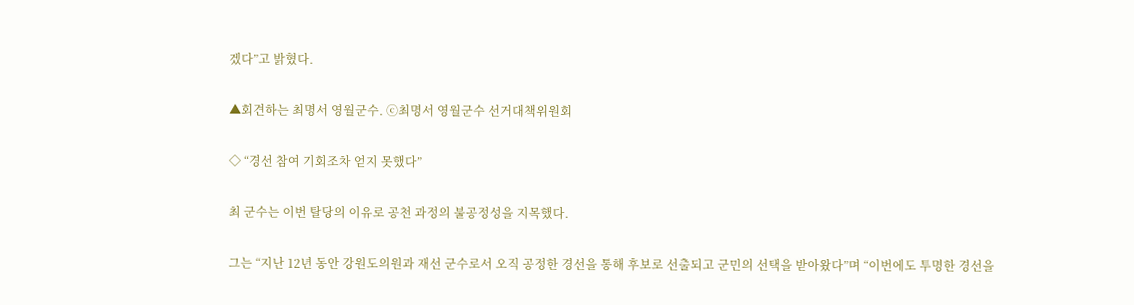겠다”고 밝혔다.

▲회견하는 최명서 영월군수. ⓒ최명서 영월군수 선거대책위원회

◇ “경선 참여 기회조차 얻지 못했다”

최 군수는 이번 탈당의 이유로 공천 과정의 불공정성을 지목했다.

그는 “지난 12년 동안 강원도의원과 재선 군수로서 오직 공정한 경선을 통해 후보로 선출되고 군민의 선택을 받아왔다”며 “이번에도 투명한 경선을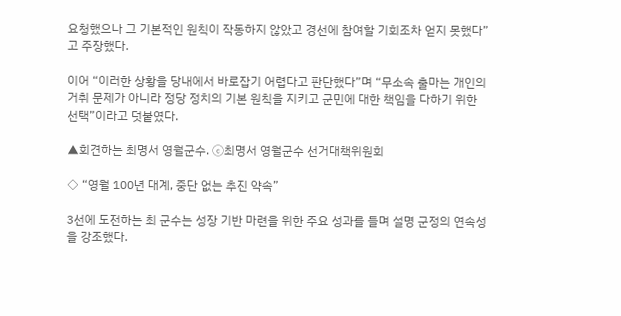요청했으나 그 기본적인 원칙이 작동하지 않았고 경선에 참여할 기회조차 얻지 못했다”고 주장했다.

이어 “이러한 상황을 당내에서 바로잡기 어렵다고 판단했다”며 “무소속 출마는 개인의 거취 문제가 아니라 정당 정치의 기본 원칙을 지키고 군민에 대한 책임을 다하기 위한 선택”이라고 덧붙였다.

▲회견하는 최명서 영월군수. ⓒ최명서 영월군수 선거대책위원회

◇ “영월 100년 대계, 중단 없는 추진 약속”

3선에 도전하는 최 군수는 성장 기반 마련을 위한 주요 성과를 들며 설명 군정의 연속성을 강조했다.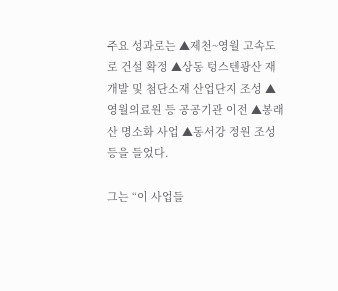주요 성과로는 ▲제천~영월 고속도로 건설 확정 ▲상동 텅스텐광산 재개발 및 첨단소재 산업단지 조성 ▲영월의료원 등 공공기관 이전 ▲봉래산 명소화 사업 ▲동서강 정원 조성 등을 들었다.

그는 “이 사업들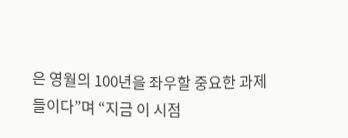은 영월의 100년을 좌우할 중요한 과제들이다”며 “지금 이 시점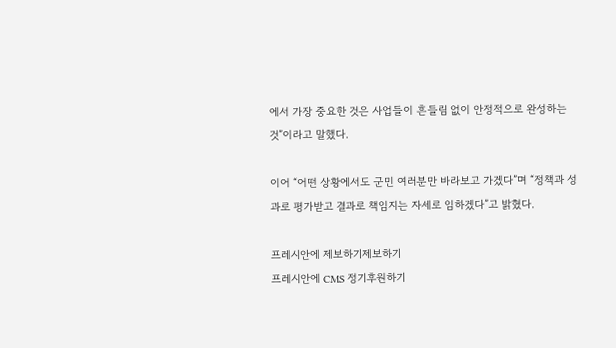에서 가장 중요한 것은 사업들이 흔들림 없이 안정적으로 완성하는 것”이라고 말했다.

이어 “어떤 상황에서도 군민 여러분만 바라보고 가겠다”며 “정책과 성과로 평가받고 결과로 책임지는 자세로 임하겠다”고 밝혔다.

프레시안에 제보하기제보하기
프레시안에 CMS 정기후원하기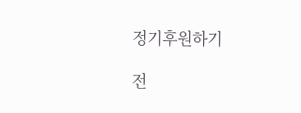정기후원하기

전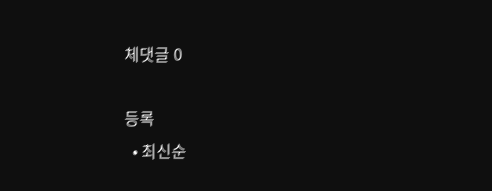체댓글 0

등록
  • 최신순